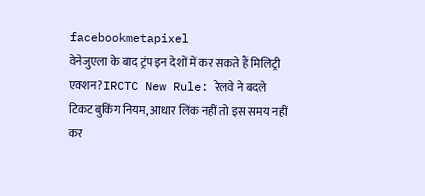facebookmetapixel
वेनेजुएला के बाद ट्रंप इन देशों में कर सकते हैं मिलिट्री एक्शन?IRCTC New Rule: रेलवे ने बदले टिकट बुकिंग नियम, आधार लिंक नहीं तो इस समय नहीं कर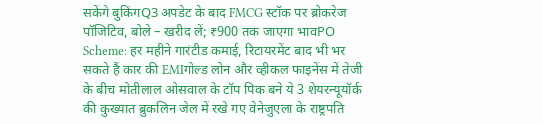सकेंगे बुकिंगQ3 अपडेट के बाद FMCG स्टॉक पर ब्रोकरेज पॉजिटिव, बोले – खरीद लें; ₹900 तक जाएगा भावPO Scheme: हर महीने गारंटीड कमाई, रिटायरमेंट बाद भी भर सकते हैं कार की EMIगोल्ड लोन और व्हीकल फाइनेंस में तेजी के बीच मोतीलाल ओसवाल के टॉप पिक बने ये 3 शेयरन्यूयॉर्क की कुख्यात ब्रुकलिन जेल में रखे गए वेनेजुएला के राष्ट्रपति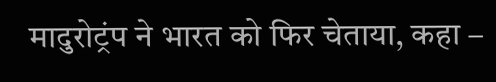मादुरोट्रंप ने भारत को फिर चेताया, कहा –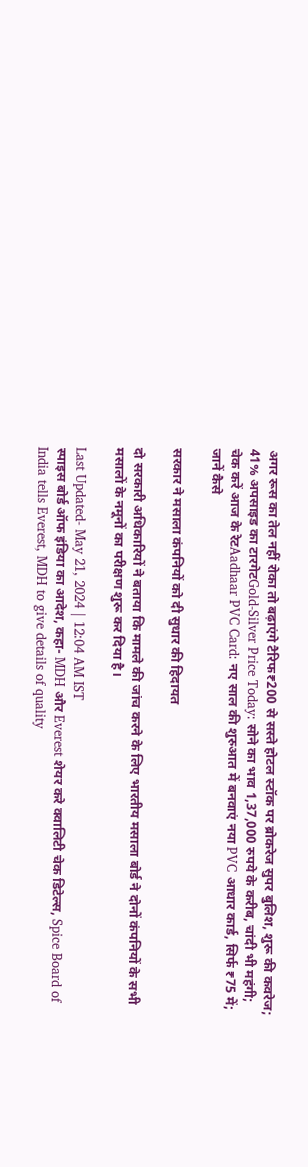अगर रूस का तेल नहीं रोका तो बढ़ाएंगे टैरिफ₹200 से सस्ते होटल स्टॉक पर ब्रोकरेज सुपर बुलिश, शुरू की कवरेज; 41% अपसाइड का टारगेटGold-Silver Price Today: सोने का भाव 1,37,000 रुपये के करीब, चांदी भी महंगी; चेक करें आज के रेटAadhaar PVC Card: नए साल की शुरुआत में बनवाएं नया PVC आधार कार्ड, सिर्फ ₹75 में; जानें कैसे

सरकार ने मसाला कंपनियों को दी सुधार की हिदायत

दो सरकारी अधिकारियों ने बताया कि मामले की जांच करने के लिए भारतीय मसाला बोर्ड ने दोनों कंपनियों के सभी मसालों के नमूनों का परीक्षण शुरू कर दिया है।

Last Updated- May 21, 2024 | 12:04 AM IST
स्पाइस बोर्ड ऑफ इंडिया का आदेश, कहा- MDH और Everest शेयर करे क्वालिटी चेक डिटेल्स, Spice Board of India tells Everest, MDH to give details of quality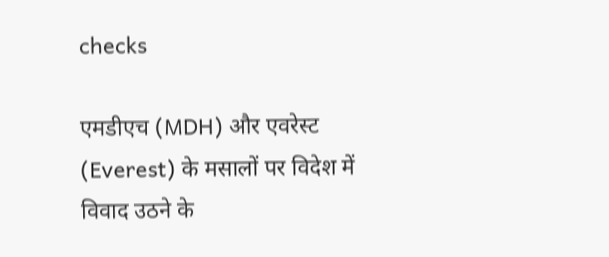checks

एमडीएच (MDH) और एवरेस्ट (Everest) के मसालों पर विदेश में विवाद उठने के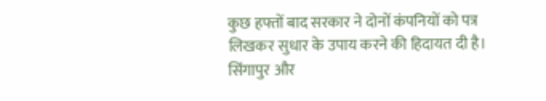कुछ हफ्तों बाद सरकार ने दोनों कंपनियों को पत्र लिखकर सुधार के उपाय करने की हिदायत दी है। सिंगापुर और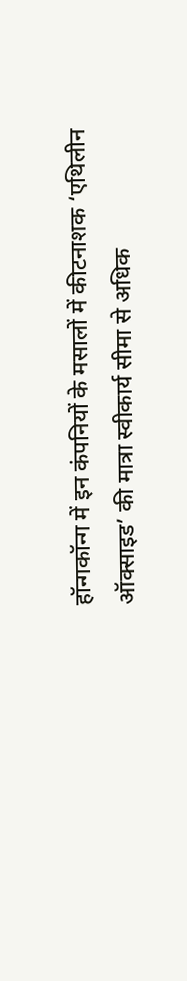हॉन्गकॉन्ग में इन कंपनियों के मसालों में कीटनाशक ‘एथिलीन ऑक्साइड’ की मात्रा स्वीकार्य सीमा से अधिक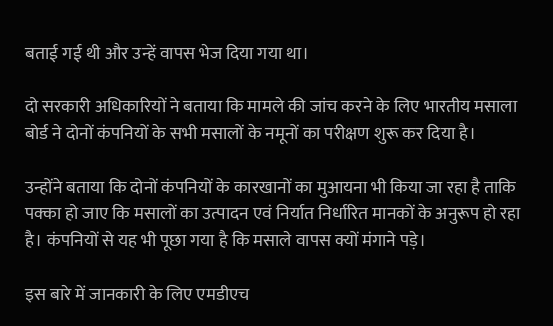बताई गई थी और उन्हें वापस भेज दिया गया था।

दो सरकारी अधिकारियों ने बताया कि मामले की जांच करने के लिए भारतीय मसाला बोर्ड ने दोनों कंपनियों के सभी मसालों के नमूनों का परीक्षण शुरू कर दिया है।

उन्होंने बताया कि दोनों कंपनियों के कारखानों का मुआयना भी किया जा रहा है ताकि पक्का हो जाए कि मसालों का उत्पादन एवं निर्यात निर्धारित मानकों के अनुरूप हो रहा है। कंपनियों से यह भी पूछा गया है कि मसाले वापस क्यों मंगाने पड़े।

इस बारे में जानकारी के लिए एमडीएच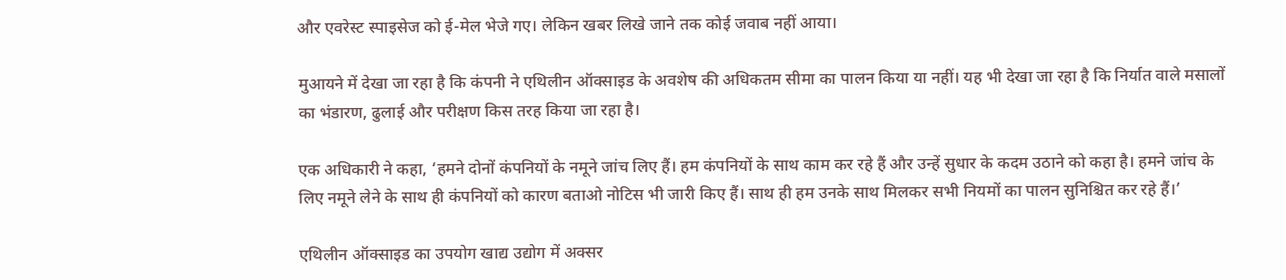और एवरेस्ट स्पाइसेज को ई-मेल भेजे गए। लेकिन खबर लिखे जाने तक कोई जवाब नहीं आया।

मुआयने में देखा जा रहा है कि कंपनी ने एथिलीन ऑक्साइड के अवशेष की अधिकतम सीमा का पालन किया या नहीं। यह भी देखा जा रहा है कि निर्यात वाले मसालों का भंडारण, ढुलाई और परीक्षण किस तरह किया जा रहा है।

एक अधिकारी ने कहा, ‘हमने दोनों कंपनियों के नमूने जांच लिए हैं। हम कंपनियों के साथ काम कर रहे हैं और उन्हें सुधार के कदम उठाने को कहा है। हमने जांच के लिए नमूने लेने के साथ ही कंपनियों को कारण बताओ नोटिस भी जारी किए हैं। साथ ही हम उनके साथ मिलकर सभी नियमों का पालन सुनिश्चित कर रहे हैं।’

एथिलीन ऑक्साइड का उपयोग खाद्य उद्योग में अक्सर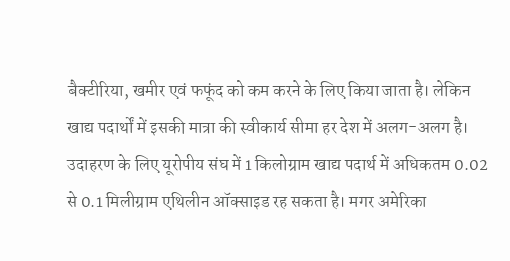बैक्टीरिया, खमीर एवं फफूंद को कम करने के लिए किया जाता है। लेकिन खाद्य पदार्थों में इसकी मात्रा की स्वीकार्य सीमा हर देश में अलग-अलग है। उदाहरण के लिए यूरोपीय संघ में 1 किलोग्राम खाद्य पदार्थ में अधिकतम 0.02 से 0.1 मिलीग्राम एथिलीन ऑक्साइड रह सकता है। मगर अमेरिका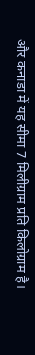और कनाडा में यह सीमा 7 मिलीग्राम प्रति किलोग्राम है।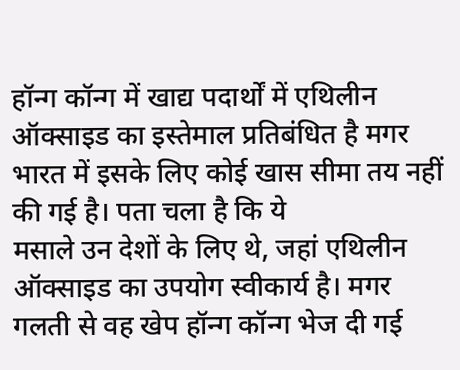हॉन्ग कॉन्ग में खाद्य पदार्थों में एथिलीन ऑक्साइड का इस्तेमाल प्रतिबंधित है मगर भारत में इसके लिए कोई खास सीमा तय नहीं की गई है। पता चला है कि ये
मसाले उन देशों के लिए थे, जहां एथिलीन ऑक्साइड का उपयोग स्वीकार्य है। मगर गलती से वह खेप हॉन्ग कॉन्ग भेज दी गई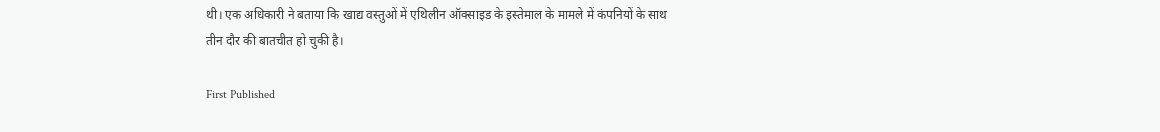थी। एक अधिकारी ने बताया कि खाद्य वस्तुओं में एथिलीन ऑक्साइड के इस्तेमाल के मामले में कंपनियों के साथ तीन दौर की बातचीत हो चुकी है।

First Published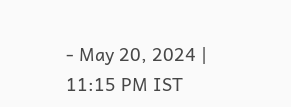- May 20, 2024 | 11:15 PM IST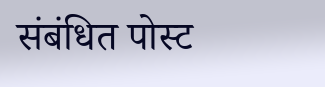संबंधित पोस्ट